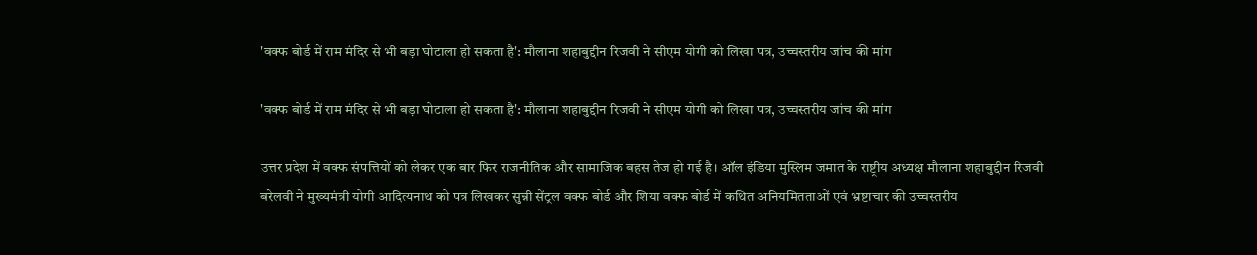'वक्फ बोर्ड में राम मंदिर से भी बड़ा घोटाला हो सकता है': मौलाना शहाबुद्दीन रिजवी ने सीएम योगी को लिखा पत्र, उच्चस्तरीय जांच की मांग

'वक्फ बोर्ड में राम मंदिर से भी बड़ा घोटाला हो सकता है': मौलाना शहाबुद्दीन रिजवी ने सीएम योगी को लिखा पत्र, उच्चस्तरीय जांच की मांग

उत्तर प्रदेश में वक्फ संपत्तियों को लेकर एक बार फिर राजनीतिक और सामाजिक बहस तेज हो गई है। ऑल इंडिया मुस्लिम जमात के राष्ट्रीय अध्यक्ष मौलाना शहाबुद्दीन रिजवी बरेलवी ने मुख्यमंत्री योगी आदित्यनाथ को पत्र लिखकर सुन्नी सेंट्रल वक्फ बोर्ड और शिया वक्फ बोर्ड में कथित अनियमितताओं एवं भ्रष्टाचार की उच्चस्तरीय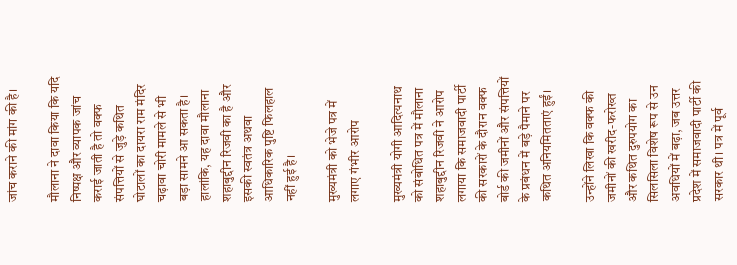जांच कराने की मांग की है।

मौलाना ने दावा किया कि यदि निष्पक्ष और व्यापक जांच कराई जाती है तो वक्फ संपत्तियों से जुड़े कथित घोटालों का दायरा राम मंदिर चढ़ावा चोरी मामले से भी बड़ा सामने आ सकता है। हालांकि, यह दावा मौलाना शहाबुद्दीन रिजवी का है और इसकी स्वतंत्र अथवा आधिकारिक पुष्टि फिलहाल नहीं हुई है।

मुख्यमंत्री को भेजे पत्र में लगाए गंभीर आरोप

मुख्यमंत्री योगी आदित्यनाथ को संबोधित पत्र में मौलाना शहाबुद्दीन रिजवी ने आरोप लगाया कि समाजवादी पार्टी की सरकारों के दौरान वक्फ बोर्ड की जमीनों और संपत्तियों के प्रबंधन में बड़े पैमाने पर कथित अनियमितताएं हुईं।

उन्होंने लिखा कि वक्फ की जमीनों की खरीद-फरोख्त और कथित दुरुपयोग का सिलसिला विशेष रूप से उन अवधियों में बढ़ा, जब उत्तर प्रदेश में समाजवादी पार्टी की सरकार थी। पत्र में पूर्व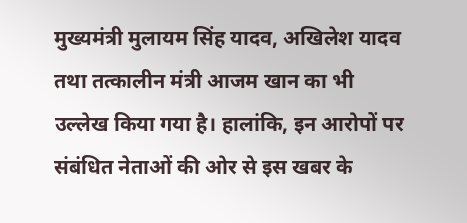मुख्यमंत्री मुलायम सिंह यादव, अखिलेश यादव तथा तत्कालीन मंत्री आजम खान का भी उल्लेख किया गया है। हालांकि, इन आरोपों पर संबंधित नेताओं की ओर से इस खबर के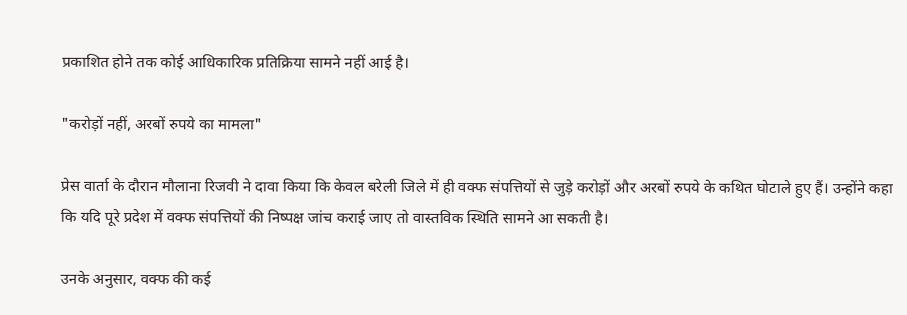प्रकाशित होने तक कोई आधिकारिक प्रतिक्रिया सामने नहीं आई है।

"करोड़ों नहीं, अरबों रुपये का मामला"

प्रेस वार्ता के दौरान मौलाना रिजवी ने दावा किया कि केवल बरेली जिले में ही वक्फ संपत्तियों से जुड़े करोड़ों और अरबों रुपये के कथित घोटाले हुए हैं। उन्होंने कहा कि यदि पूरे प्रदेश में वक्फ संपत्तियों की निष्पक्ष जांच कराई जाए तो वास्तविक स्थिति सामने आ सकती है।

उनके अनुसार, वक्फ की कई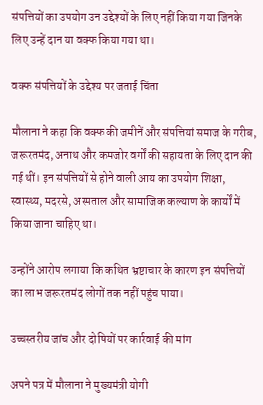संपत्तियों का उपयोग उन उद्देश्यों के लिए नहीं किया गया जिनके लिए उन्हें दान या वक्फ किया गया था।

वक्फ संपत्तियों के उद्देश्य पर जताई चिंता

मौलाना ने कहा कि वक्फ की जमीनें और संपत्तियां समाज के गरीब, जरूरतमंद, अनाथ और कमजोर वर्गों की सहायता के लिए दान की गई थीं। इन संपत्तियों से होने वाली आय का उपयोग शिक्षा, स्वास्थ्य, मदरसे, अस्पताल और सामाजिक कल्याण के कार्यों में किया जाना चाहिए था।

उन्होंने आरोप लगाया कि कथित भ्रष्टाचार के कारण इन संपत्तियों का लाभ जरूरतमंद लोगों तक नहीं पहुंच पाया।

उच्चस्तरीय जांच और दोषियों पर कार्रवाई की मांग

अपने पत्र में मौलाना ने मुख्यमंत्री योगी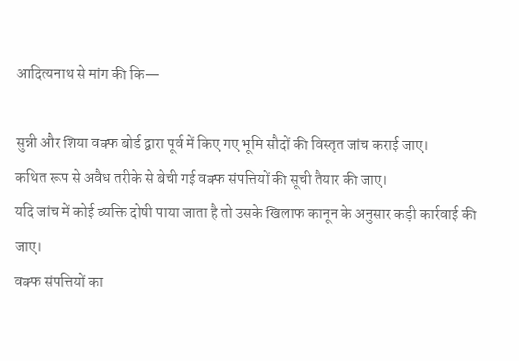आदित्यनाथ से मांग की कि—

सुन्नी और शिया वक्फ बोर्ड द्वारा पूर्व में किए गए भूमि सौदों की विस्तृत जांच कराई जाए।
कथित रूप से अवैध तरीके से बेची गई वक्फ संपत्तियों की सूची तैयार की जाए।
यदि जांच में कोई व्यक्ति दोषी पाया जाता है तो उसके खिलाफ कानून के अनुसार कड़ी कार्रवाई की जाए।
वक्फ संपत्तियों का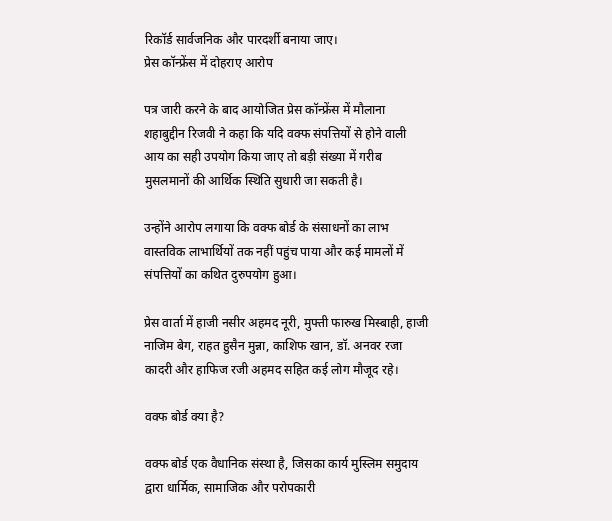रिकॉर्ड सार्वजनिक और पारदर्शी बनाया जाए।
प्रेस कॉन्फ्रेंस में दोहराए आरोप

पत्र जारी करने के बाद आयोजित प्रेस कॉन्फ्रेंस में मौलाना शहाबुद्दीन रिजवी ने कहा कि यदि वक्फ संपत्तियों से होने वाली आय का सही उपयोग किया जाए तो बड़ी संख्या में गरीब मुसलमानों की आर्थिक स्थिति सुधारी जा सकती है।

उन्होंने आरोप लगाया कि वक्फ बोर्ड के संसाधनों का लाभ वास्तविक लाभार्थियों तक नहीं पहुंच पाया और कई मामलों में संपत्तियों का कथित दुरुपयोग हुआ।

प्रेस वार्ता में हाजी नसीर अहमद नूरी, मुफ्ती फारुख मिस्बाही, हाजी नाजिम बेग, राहत हुसैन मुन्ना, काशिफ खान, डॉ. अनवर रजा कादरी और हाफिज रजी अहमद सहित कई लोग मौजूद रहे।

वक्फ बोर्ड क्या है?

वक्फ बोर्ड एक वैधानिक संस्था है, जिसका कार्य मुस्लिम समुदाय द्वारा धार्मिक, सामाजिक और परोपकारी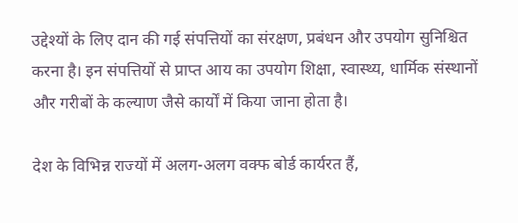उद्देश्यों के लिए दान की गई संपत्तियों का संरक्षण, प्रबंधन और उपयोग सुनिश्चित करना है। इन संपत्तियों से प्राप्त आय का उपयोग शिक्षा, स्वास्थ्य, धार्मिक संस्थानों और गरीबों के कल्याण जैसे कार्यों में किया जाना होता है।

देश के विभिन्न राज्यों में अलग-अलग वक्फ बोर्ड कार्यरत हैं,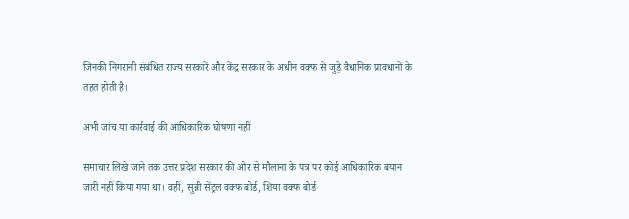जिनकी निगरानी संबंधित राज्य सरकारें और केंद्र सरकार के अधीन वक्फ से जुड़े वैधानिक प्रावधानों के तहत होती है।

अभी जांच या कार्रवाई की आधिकारिक घोषणा नहीं

समाचार लिखे जाने तक उत्तर प्रदेश सरकार की ओर से मौलाना के पत्र पर कोई आधिकारिक बयान जारी नहीं किया गया था। वहीं, सुन्नी सेंट्रल वक्फ बोर्ड, शिया वक्फ बोर्ड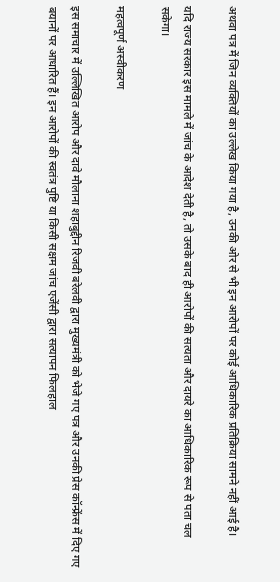अथवा पत्र में जिन व्यक्तियों का उल्लेख किया गया है, उनकी ओर से भी इन आरोपों पर कोई आधिकारिक प्रतिक्रिया सामने नहीं आई है।

यदि राज्य सरकार इस मामले में जांच के आदेश देती है, तो उसके बाद ही आरोपों की सत्यता और दायरे का आधिकारिक रूप से पता चल सकेगा।

महत्वपूर्ण अस्वीकरण

इस समाचार में उल्लिखित आरोप और दावे मौलाना शहाबुद्दीन रिजवी बरेलवी द्वारा मुख्यमंत्री को भेजे गए पत्र और उनकी प्रेस कॉन्फ्रेंस में दिए गए बयानों पर आधारित हैं। इन आरोपों की स्वतंत्र पुष्टि या किसी सक्षम जांच एजेंसी द्वारा सत्यापन फिलहाल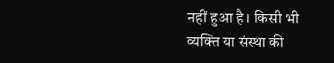नहीं हुआ है। किसी भी व्यक्ति या संस्था की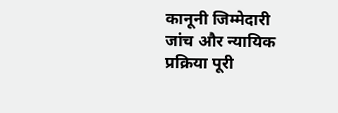कानूनी जिम्मेदारी जांच और न्यायिक प्रक्रिया पूरी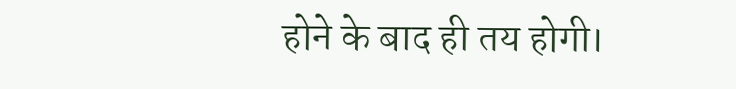होने के बाद ही तय होगी।